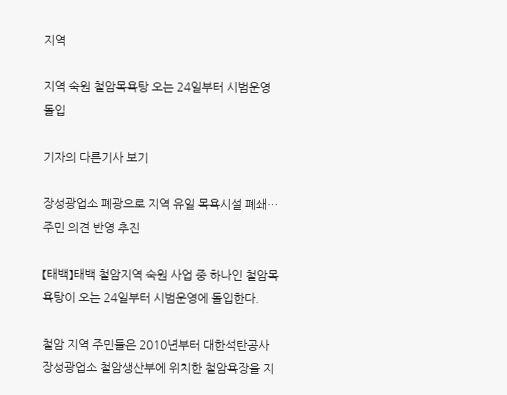지역

지역 숙원 철암목욕탕 오는 24일부터 시범운영 돌입

기자의 다른기사 보기

장성광업소 폐광으로 지역 유일 목욕시설 폐쇄…주민 의견 반영 추진

【태백】태백 철암지역 숙원 사업 중 하나인 철암목욕탕이 오는 24일부터 시범운영에 돌입한다.

철암 지역 주민들은 2010년부터 대한석탄공사 장성광업소 철암생산부에 위치한 철암욕장을 지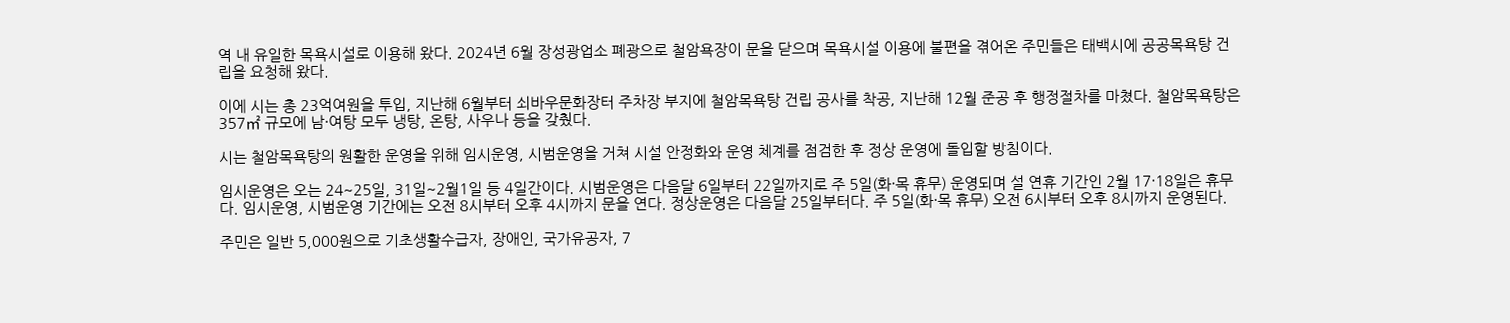역 내 유일한 목욕시설로 이용해 왔다. 2024년 6월 장성광업소 폐광으로 철암욕장이 문을 닫으며 목욕시설 이용에 불편을 겪어온 주민들은 태백시에 공공목욕탕 건립을 요청해 왔다.

이에 시는 총 23억여원을 투입, 지난해 6월부터 쇠바우문화장터 주차장 부지에 철암목욕탕 건립 공사를 착공, 지난해 12월 준공 후 행정절차를 마쳤다. 철암목욕탕은 357㎡ 규모에 남·여탕 모두 냉탕, 온탕, 사우나 등을 갖췄다.

시는 철암목욕탕의 원활한 운영을 위해 임시운영, 시범운영을 거쳐 시설 안정화와 운영 체계를 점검한 후 정상 운영에 돌입할 방침이다.

임시운영은 오는 24~25일, 31일~2월1일 등 4일간이다. 시범운영은 다음달 6일부터 22일까지로 주 5일(화·목 휴무) 운영되며 설 연휴 기간인 2월 17·18일은 휴무다. 임시운영, 시범운영 기간에는 오전 8시부터 오후 4시까지 문을 연다. 정상운영은 다음달 25일부터다. 주 5일(화·목 휴무) 오전 6시부터 오후 8시까지 운영된다.

주민은 일반 5,000원으로 기초생활수급자, 장애인, 국가유공자, 7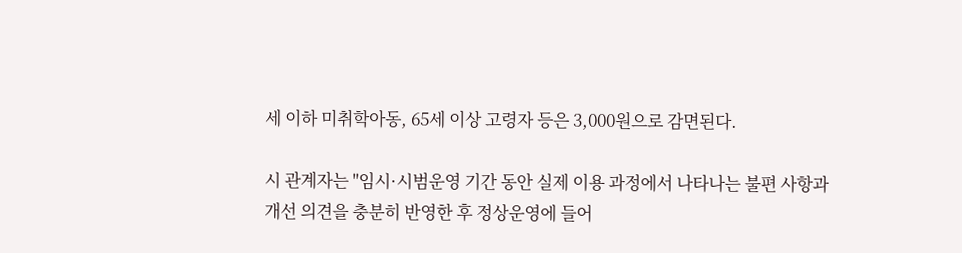세 이하 미취학아동, 65세 이상 고령자 등은 3,000원으로 감면된다.

시 관계자는 "임시·시범운영 기간 동안 실제 이용 과정에서 나타나는 불편 사항과 개선 의견을 충분히 반영한 후 정상운영에 들어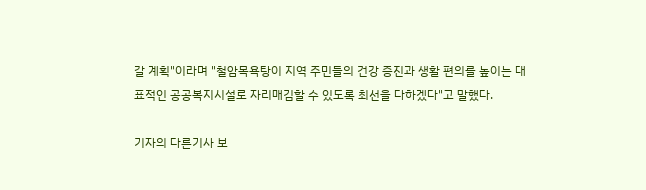갈 계획"이라며 "철암목욕탕이 지역 주민들의 건강 증진과 생활 편의를 높이는 대표적인 공공복지시설로 자리매김할 수 있도록 최선을 다하겠다"고 말했다.

기자의 다른기사 보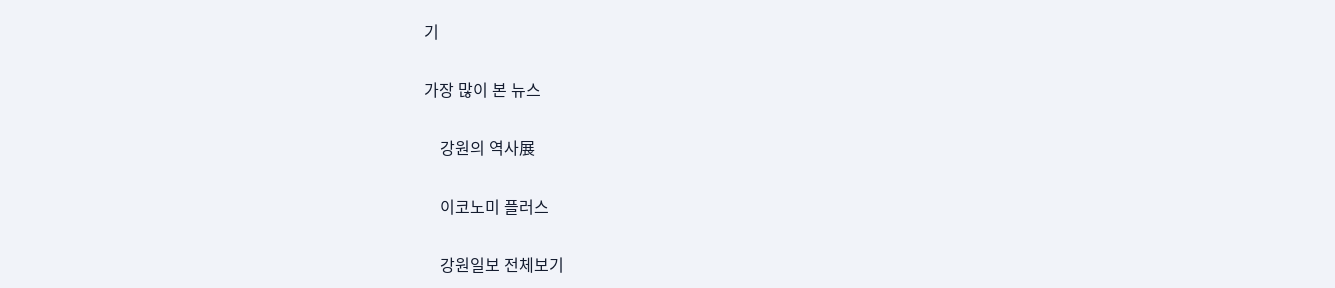기

가장 많이 본 뉴스

    강원의 역사展

    이코노미 플러스

    강원일보 전체보기